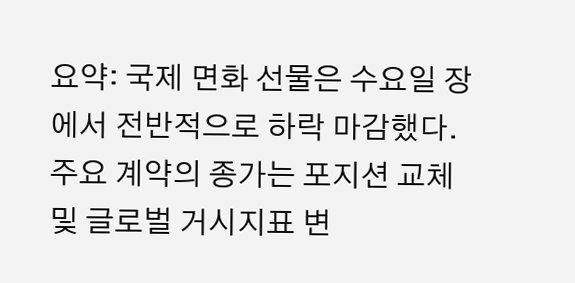요약: 국제 면화 선물은 수요일 장에서 전반적으로 하락 마감했다. 주요 계약의 종가는 포지션 교체 및 글로벌 거시지표 변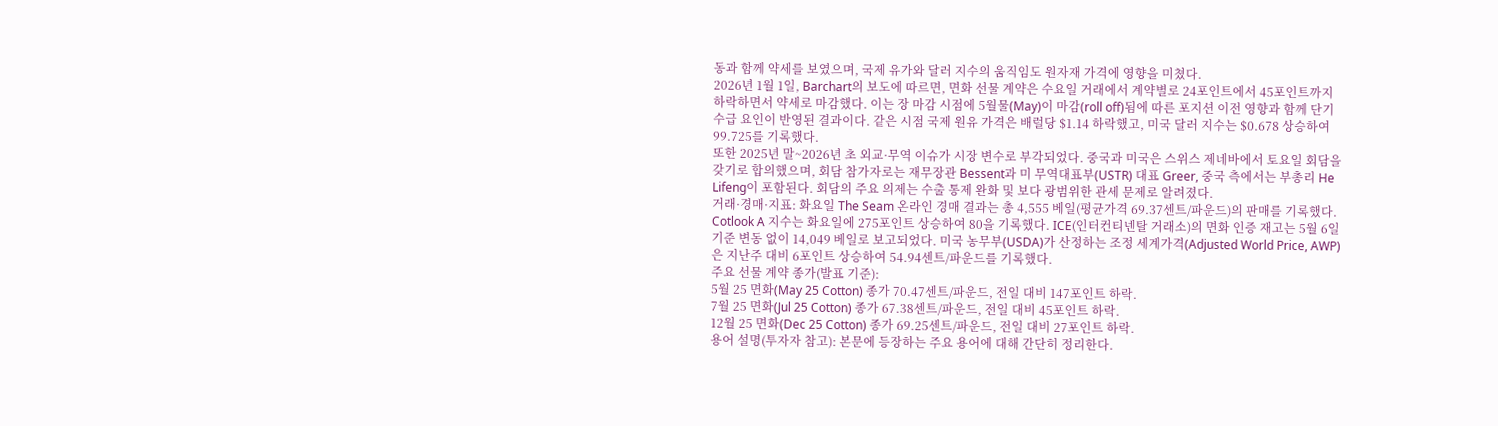동과 함께 약세를 보였으며, 국제 유가와 달러 지수의 움직임도 원자재 가격에 영향을 미쳤다.
2026년 1월 1일, Barchart의 보도에 따르면, 면화 선물 계약은 수요일 거래에서 계약별로 24포인트에서 45포인트까지 하락하면서 약세로 마감했다. 이는 장 마감 시점에 5월물(May)이 마감(roll off)됨에 따른 포지션 이전 영향과 함께 단기 수급 요인이 반영된 결과이다. 같은 시점 국제 원유 가격은 배럴당 $1.14 하락했고, 미국 달러 지수는 $0.678 상승하여 99.725를 기록했다.
또한 2025년 말~2026년 초 외교·무역 이슈가 시장 변수로 부각되었다. 중국과 미국은 스위스 제네바에서 토요일 회담을 갖기로 합의했으며, 회담 참가자로는 재무장관 Bessent과 미 무역대표부(USTR) 대표 Greer, 중국 측에서는 부총리 He Lifeng이 포함된다. 회담의 주요 의제는 수출 통제 완화 및 보다 광범위한 관세 문제로 알려졌다.
거래·경매·지표: 화요일 The Seam 온라인 경매 결과는 총 4,555 베일(평균가격 69.37센트/파운드)의 판매를 기록했다. Cotlook A 지수는 화요일에 275포인트 상승하여 80을 기록했다. ICE(인터컨티넨탈 거래소)의 면화 인증 재고는 5월 6일 기준 변동 없이 14,049 베일로 보고되었다. 미국 농무부(USDA)가 산정하는 조정 세계가격(Adjusted World Price, AWP)은 지난주 대비 6포인트 상승하여 54.94센트/파운드를 기록했다.
주요 선물 계약 종가(발표 기준):
5월 25 면화(May 25 Cotton) 종가 70.47센트/파운드, 전일 대비 147포인트 하락.
7월 25 면화(Jul 25 Cotton) 종가 67.38센트/파운드, 전일 대비 45포인트 하락.
12월 25 면화(Dec 25 Cotton) 종가 69.25센트/파운드, 전일 대비 27포인트 하락.
용어 설명(투자자 참고): 본문에 등장하는 주요 용어에 대해 간단히 정리한다.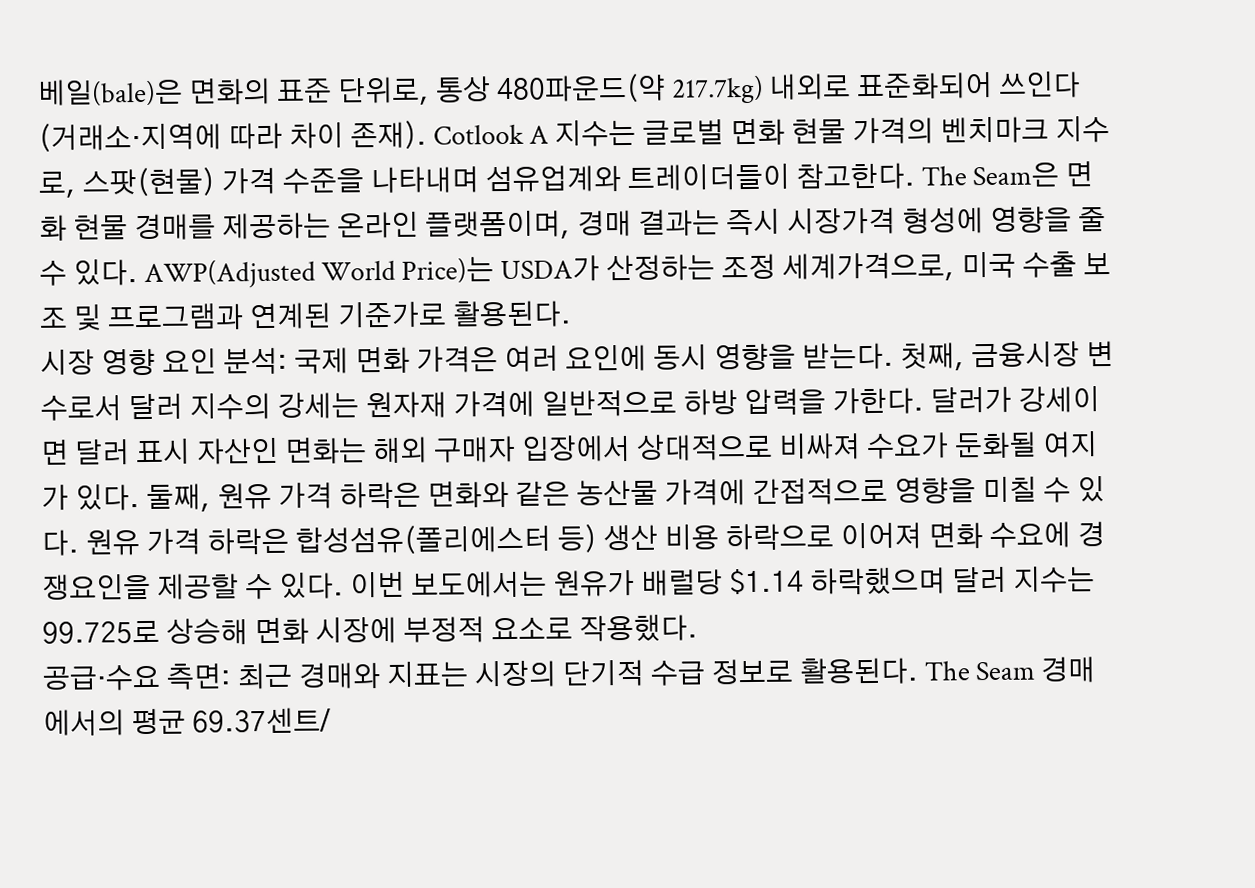베일(bale)은 면화의 표준 단위로, 통상 480파운드(약 217.7kg) 내외로 표준화되어 쓰인다(거래소·지역에 따라 차이 존재). Cotlook A 지수는 글로벌 면화 현물 가격의 벤치마크 지수로, 스팟(현물) 가격 수준을 나타내며 섬유업계와 트레이더들이 참고한다. The Seam은 면화 현물 경매를 제공하는 온라인 플랫폼이며, 경매 결과는 즉시 시장가격 형성에 영향을 줄 수 있다. AWP(Adjusted World Price)는 USDA가 산정하는 조정 세계가격으로, 미국 수출 보조 및 프로그램과 연계된 기준가로 활용된다.
시장 영향 요인 분석: 국제 면화 가격은 여러 요인에 동시 영향을 받는다. 첫째, 금융시장 변수로서 달러 지수의 강세는 원자재 가격에 일반적으로 하방 압력을 가한다. 달러가 강세이면 달러 표시 자산인 면화는 해외 구매자 입장에서 상대적으로 비싸져 수요가 둔화될 여지가 있다. 둘째, 원유 가격 하락은 면화와 같은 농산물 가격에 간접적으로 영향을 미칠 수 있다. 원유 가격 하락은 합성섬유(폴리에스터 등) 생산 비용 하락으로 이어져 면화 수요에 경쟁요인을 제공할 수 있다. 이번 보도에서는 원유가 배럴당 $1.14 하락했으며 달러 지수는 99.725로 상승해 면화 시장에 부정적 요소로 작용했다.
공급·수요 측면: 최근 경매와 지표는 시장의 단기적 수급 정보로 활용된다. The Seam 경매에서의 평균 69.37센트/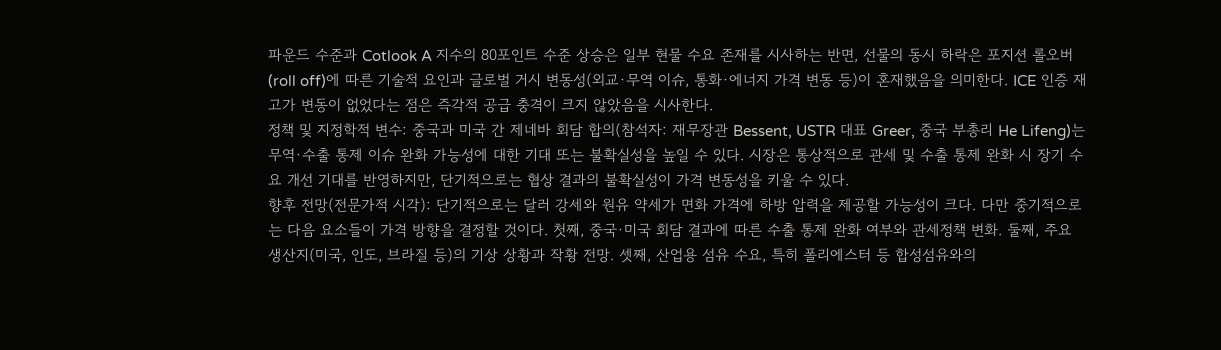파운드 수준과 Cotlook A 지수의 80포인트 수준 상승은 일부 현물 수요 존재를 시사하는 반면, 선물의 동시 하락은 포지션 롤오버(roll off)에 따른 기술적 요인과 글로벌 거시 변동성(외교·무역 이슈, 통화·에너지 가격 변동 등)이 혼재했음을 의미한다. ICE 인증 재고가 변동이 없었다는 점은 즉각적 공급 충격이 크지 않았음을 시사한다.
정책 및 지정학적 변수: 중국과 미국 간 제네바 회담 합의(참석자: 재무장관 Bessent, USTR 대표 Greer, 중국 부총리 He Lifeng)는 무역·수출 통제 이슈 완화 가능성에 대한 기대 또는 불확실성을 높일 수 있다. 시장은 통상적으로 관세 및 수출 통제 완화 시 장기 수요 개선 기대를 반영하지만, 단기적으로는 협상 결과의 불확실성이 가격 변동성을 키울 수 있다.
향후 전망(전문가적 시각): 단기적으로는 달러 강세와 원유 약세가 면화 가격에 하방 압력을 제공할 가능성이 크다. 다만 중기적으로는 다음 요소들이 가격 방향을 결정할 것이다. 첫째, 중국·미국 회담 결과에 따른 수출 통제 완화 여부와 관세정책 변화. 둘째, 주요 생산지(미국, 인도, 브라질 등)의 기상 상황과 작황 전망. 셋째, 산업용 섬유 수요, 특히 폴리에스터 등 합성섬유와의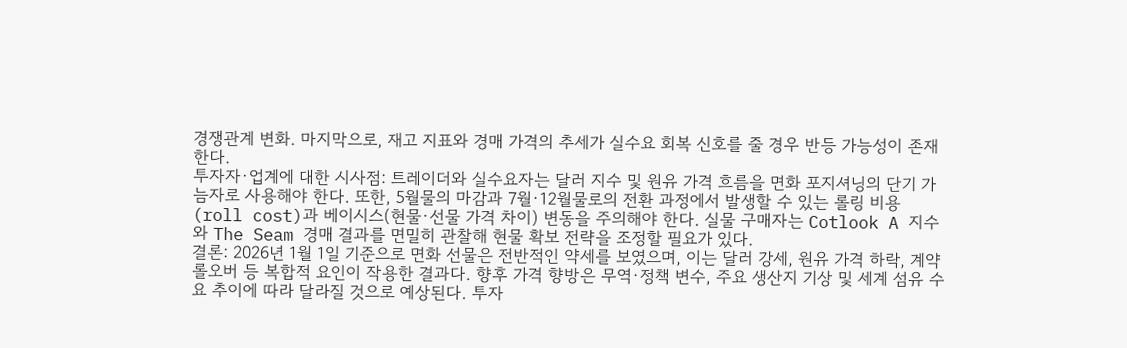경쟁관계 변화. 마지막으로, 재고 지표와 경매 가격의 추세가 실수요 회복 신호를 줄 경우 반등 가능성이 존재한다.
투자자·업계에 대한 시사점: 트레이더와 실수요자는 달러 지수 및 원유 가격 흐름을 면화 포지셔닝의 단기 가늠자로 사용해야 한다. 또한, 5월물의 마감과 7월·12월물로의 전환 과정에서 발생할 수 있는 롤링 비용(roll cost)과 베이시스(현물·선물 가격 차이) 변동을 주의해야 한다. 실물 구매자는 Cotlook A 지수와 The Seam 경매 결과를 면밀히 관찰해 현물 확보 전략을 조정할 필요가 있다.
결론: 2026년 1월 1일 기준으로 면화 선물은 전반적인 약세를 보였으며, 이는 달러 강세, 원유 가격 하락, 계약 롤오버 등 복합적 요인이 작용한 결과다. 향후 가격 향방은 무역·정책 변수, 주요 생산지 기상 및 세계 섬유 수요 추이에 따라 달라질 것으로 예상된다. 투자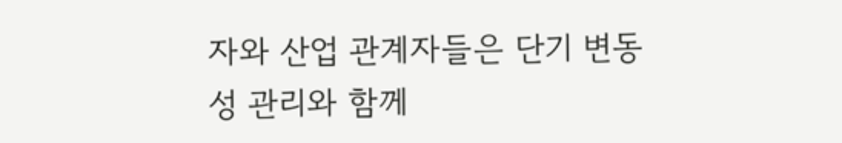자와 산업 관계자들은 단기 변동성 관리와 함께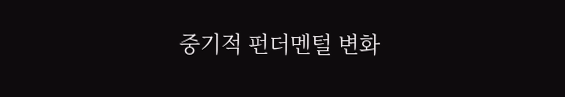중기적 펀더멘털 변화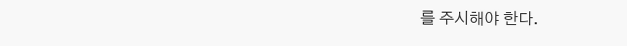를 주시해야 한다.